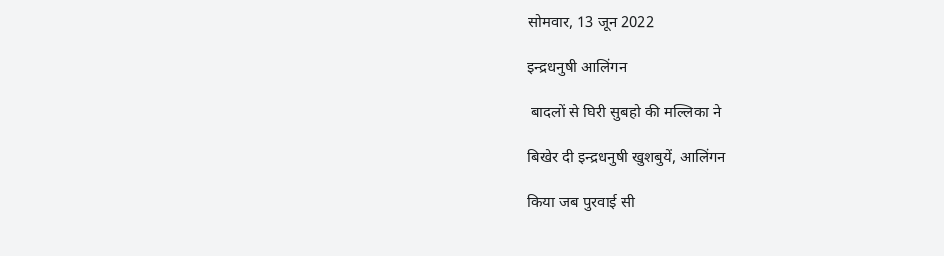सोमवार, 13 जून 2022

इन्द्रधनुषी आलिंगन

 बादलों से घिरी सुबहो की मल्लिका ने

बिखेर दी इन्द्रधनुषी खुशबुयें, आलिंगन

किया जब पुरवाई सी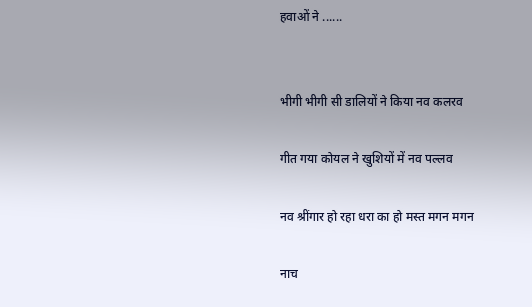हवाओं ने ......


भीगी भीगी सी डालियों ने किया नव कलरव

गीत गया कोयल ने खुशियों में नव पल्लव

नव श्रींगार हो रहा धरा का हो मस्त मगन मगन

नाच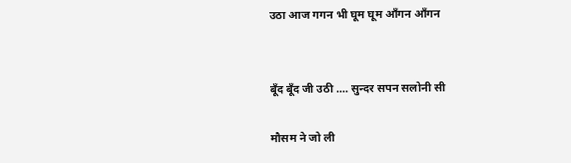उठा आज गगन भी घूम घूम आँगन आँगन


बूँद बूँद जी उठी .... सुन्दर सपन सलोनी सी

मौसम ने जो ली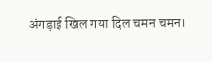अंगड़ाई खिल गया दिल चमन चमन।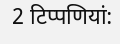2 टिप्‍पणियां: